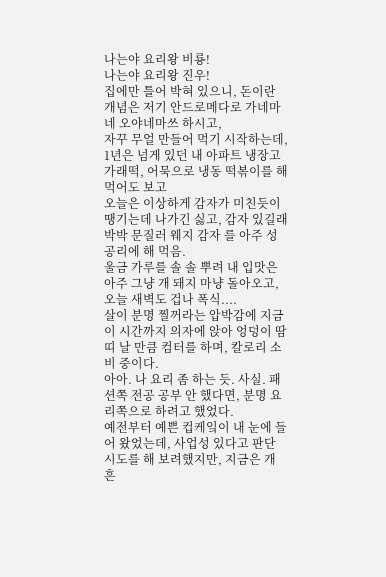나는야 요리왕 비룡!
나는야 요리왕 진우!
집에만 틀어 박혀 있으니, 돈이란 개념은 저기 안드로메다로 가네마네 오야네마쓰 하시고,
자꾸 무얼 만들어 먹기 시작하는데, 1년은 넘게 있던 내 아파트 냉장고 가래떡, 어묵으로 냉동 떡볶이를 해 먹어도 보고
오늘은 이상하게 감자가 미친듯이 땡기는데 나가긴 싫고, 감자 있길래 박박 문질러 웨지 감자 를 아주 성공리에 해 먹음.
울금 가루를 솔 솔 뿌려 내 입맛은 아주 그냥 개 돼지 마냥 돌아오고, 오늘 새벽도 겁나 폭식....
살이 분명 찔꺼라는 압박감에 지금 이 시간까지 의자에 앉아 엉덩이 땀띠 날 만큼 컴터를 하며, 칼로리 소비 중이다.
아아. 나 요리 좀 하는 듯. 사실. 패션쪽 전공 공부 안 했다면, 분명 요리쪽으로 하려고 했었다.
예전부터 예쁜 컵케잌이 내 눈에 들어 왔었는데, 사업성 있다고 판단 시도를 해 보려했지만, 지금은 개 흔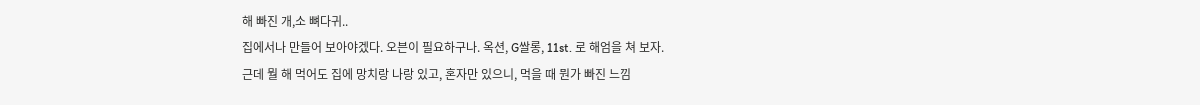해 빠진 개,소 뼈다귀..
집에서나 만들어 보아야겠다. 오븐이 필요하구나. 옥션, G쌀롱, 11st. 로 해엄을 쳐 보자.
근데 뭘 해 먹어도 집에 망치랑 나랑 있고, 혼자만 있으니, 먹을 때 뭔가 빠진 느낌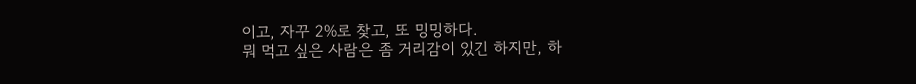이고, 자꾸 2%로 찾고, 또 밍밍하다.
뭐 먹고 싶은 사람은 좀 거리감이 있긴 하지만, 하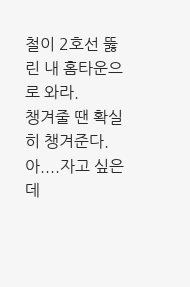철이 2호선 뚫린 내 홈타운으로 와라.
챙겨줄 땐 확실히 챙겨준다.
아....자고 싶은데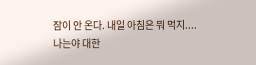잠이 안 온다. 내일 아침은 뭐 먹지....
나는야 대한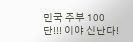민국 주부 100단!!! 이야 신난다!